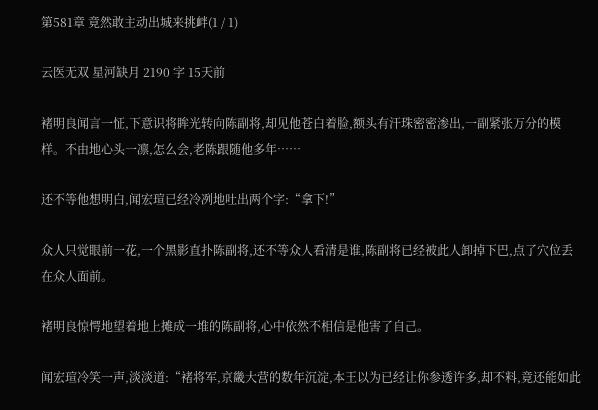第581章 竟然敢主动出城来挑衅(1 / 1)

云医无双 星河缺月 2190 字 15天前

褚明良闻言一怔,下意识将眸光转向陈副将,却见他苍白着脸,额头有汗珠密密渗出,一副紧张万分的模样。不由地心头一凛,怎么会,老陈跟随他多年……

还不等他想明白,闻宏瑄已经冷冽地吐出两个字:“拿下!”

众人只觉眼前一花,一个黑影直扑陈副将,还不等众人看清是谁,陈副将已经被此人卸掉下巴,点了穴位丢在众人面前。

褚明良惊愕地望着地上摊成一堆的陈副将,心中依然不相信是他害了自己。

闻宏瑄冷笑一声,淡淡道:“褚将军,京畿大营的数年沉淀,本王以为已经让你参透许多,却不料,竟还能如此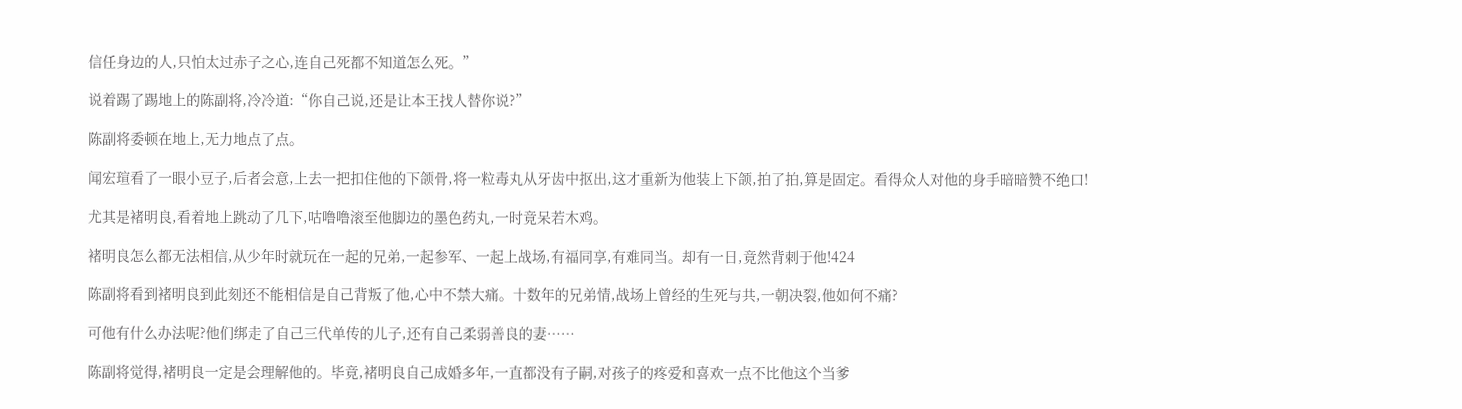信任身边的人,只怕太过赤子之心,连自己死都不知道怎么死。”

说着踢了踢地上的陈副将,冷冷道:“你自己说,还是让本王找人替你说?”

陈副将委顿在地上,无力地点了点。

闻宏瑄看了一眼小豆子,后者会意,上去一把扣住他的下颌骨,将一粒毒丸从牙齿中抠出,这才重新为他装上下颌,拍了拍,算是固定。看得众人对他的身手暗暗赞不绝口!

尤其是褚明良,看着地上跳动了几下,咕噜噜滚至他脚边的墨色药丸,一时竟呆若木鸡。

褚明良怎么都无法相信,从少年时就玩在一起的兄弟,一起参军、一起上战场,有福同享,有难同当。却有一日,竟然背刺于他!424

陈副将看到褚明良到此刻还不能相信是自己背叛了他,心中不禁大痛。十数年的兄弟情,战场上曾经的生死与共,一朝决裂,他如何不痛?

可他有什么办法呢?他们绑走了自己三代单传的儿子,还有自己柔弱善良的妻……

陈副将觉得,褚明良一定是会理解他的。毕竟,褚明良自己成婚多年,一直都没有子嗣,对孩子的疼爱和喜欢一点不比他这个当爹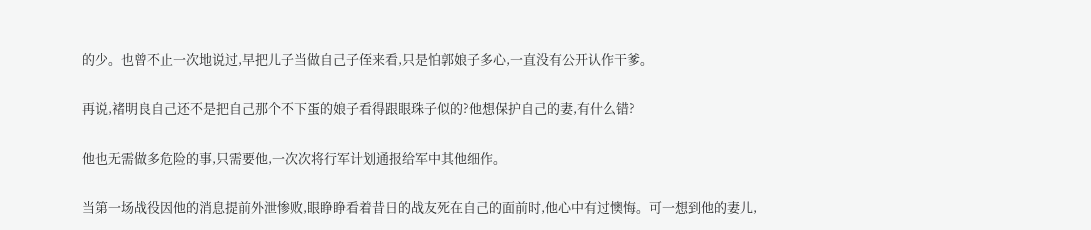的少。也曾不止一次地说过,早把儿子当做自己子侄来看,只是怕郭娘子多心,一直没有公开认作干爹。

再说,褚明良自己还不是把自己那个不下蛋的娘子看得跟眼珠子似的?他想保护自己的妻,有什么错?

他也无需做多危险的事,只需要他,一次次将行军计划通报给军中其他细作。

当第一场战役因他的消息提前外泄惨败,眼睁睁看着昔日的战友死在自己的面前时,他心中有过懊悔。可一想到他的妻儿,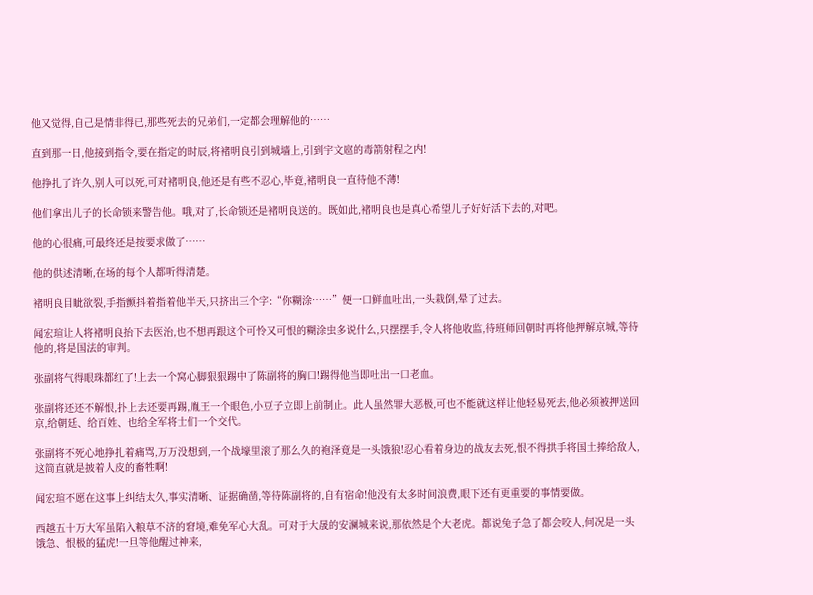他又觉得,自己是情非得已,那些死去的兄弟们,一定都会理解他的……

直到那一日,他接到指令,要在指定的时辰,将褚明良引到城墙上,引到宇文扈的毒箭射程之内!

他挣扎了许久,别人可以死,可对褚明良,他还是有些不忍心,毕竟,褚明良一直待他不薄!

他们拿出儿子的长命锁来警告他。哦,对了,长命锁还是褚明良送的。既如此,褚明良也是真心希望儿子好好活下去的,对吧。

他的心很痛,可最终还是按要求做了……

他的供述清晰,在场的每个人都听得清楚。

褚明良目眦欲裂,手指颤抖着指着他半天,只挤出三个字:“你糊涂……”便一口鲜血吐出,一头栽倒,晕了过去。

闻宏瑄让人将褚明良抬下去医治,也不想再跟这个可怜又可恨的糊涂虫多说什么,只摆摆手,令人将他收监,待班师回朝时再将他押解京城,等待他的,将是国法的审判。

张副将气得眼珠都红了!上去一个窝心脚狠狠踢中了陈副将的胸口!踢得他当即吐出一口老血。

张副将还还不解恨,扑上去还要再踢,胤王一个眼色,小豆子立即上前制止。此人虽然罪大恶极,可也不能就这样让他轻易死去,他必须被押送回京,给朝廷、给百姓、也给全军将士们一个交代。

张副将不死心地挣扎着痛骂,万万没想到,一个战壕里滚了那么久的袍泽竟是一头饿狼!忍心看着身边的战友去死,恨不得拱手将国土捧给敌人,这简直就是披着人皮的畜牲啊!

闻宏瑄不愿在这事上纠结太久,事实清晰、证据确凿,等待陈副将的,自有宿命!他没有太多时间浪费,眼下还有更重要的事情要做。

西越五十万大军虽陷入粮草不济的窘境,难免军心大乱。可对于大晟的安澜城来说,那依然是个大老虎。都说兔子急了都会咬人,何况是一头饿急、恨极的猛虎!一旦等他醒过神来,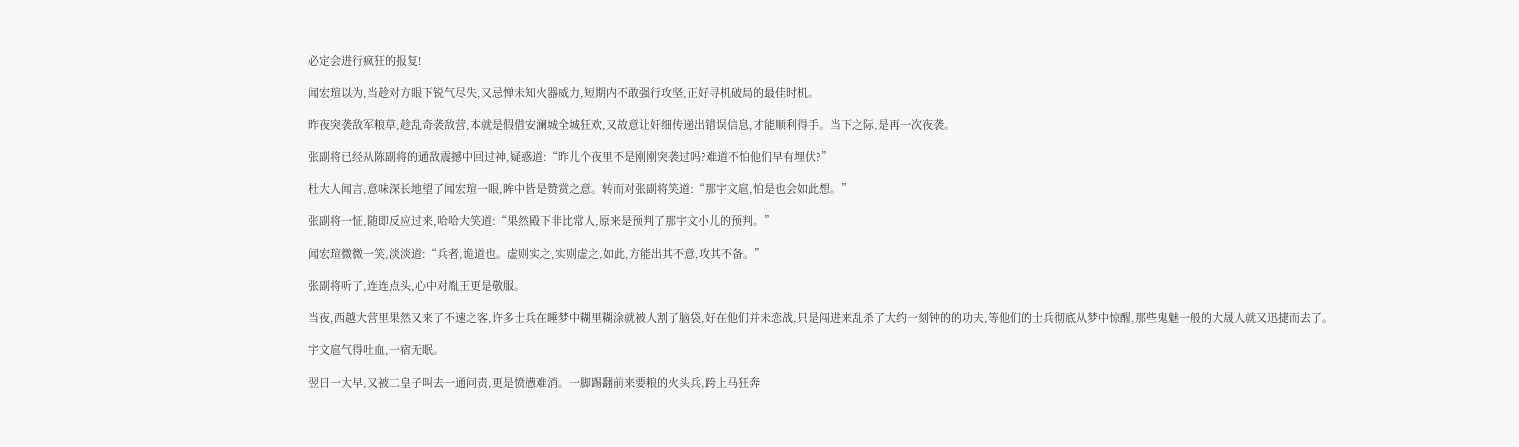必定会进行疯狂的报复!

闻宏瑄以为,当趁对方眼下锐气尽失,又忌惮未知火器威力,短期内不敢强行攻坚,正好寻机破局的最佳时机。

昨夜突袭敌军粮草,趁乱奇袭敌营,本就是假借安澜城全城狂欢,又故意让奸细传递出错误信息,才能顺利得手。当下之际,是再一次夜袭。

张副将已经从陈副将的通敌震撼中回过神,疑惑道:“昨儿个夜里不是刚刚突袭过吗?难道不怕他们早有埋伏?”

杜大人闻言,意味深长地望了闻宏瑄一眼,眸中皆是赞赏之意。转而对张副将笑道:“那宇文扈,怕是也会如此想。”

张副将一怔,随即反应过来,哈哈大笑道:“果然殿下非比常人,原来是预判了那宇文小儿的预判。”

闻宏瑄微微一笑,淡淡道:“兵者,诡道也。虚则实之,实则虚之,如此,方能出其不意,攻其不备。”

张副将听了,连连点头,心中对胤王更是敬服。

当夜,西越大营里果然又来了不速之客,许多士兵在睡梦中糊里糊涂就被人割了脑袋,好在他们并未恋战,只是闯进来乱杀了大约一刻钟的的功夫,等他们的士兵彻底从梦中惊醒,那些鬼魅一般的大晟人就又迅捷而去了。

宇文扈气得吐血,一宿无眠。

翌日一大早,又被二皇子叫去一通问责,更是愤懑难消。一脚踢翻前来要粮的火头兵,跨上马狂奔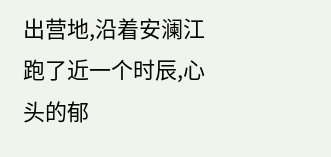出营地,沿着安澜江跑了近一个时辰,心头的郁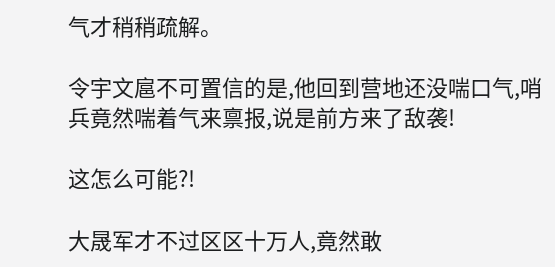气才稍稍疏解。

令宇文扈不可置信的是,他回到营地还没喘口气,哨兵竟然喘着气来禀报,说是前方来了敌袭!

这怎么可能?!

大晟军才不过区区十万人,竟然敢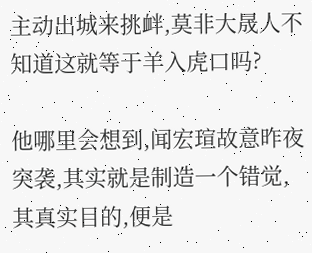主动出城来挑衅,莫非大晟人不知道这就等于羊入虎口吗?

他哪里会想到,闻宏瑄故意昨夜突袭,其实就是制造一个错觉,其真实目的,便是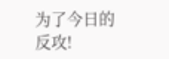为了今日的反攻!